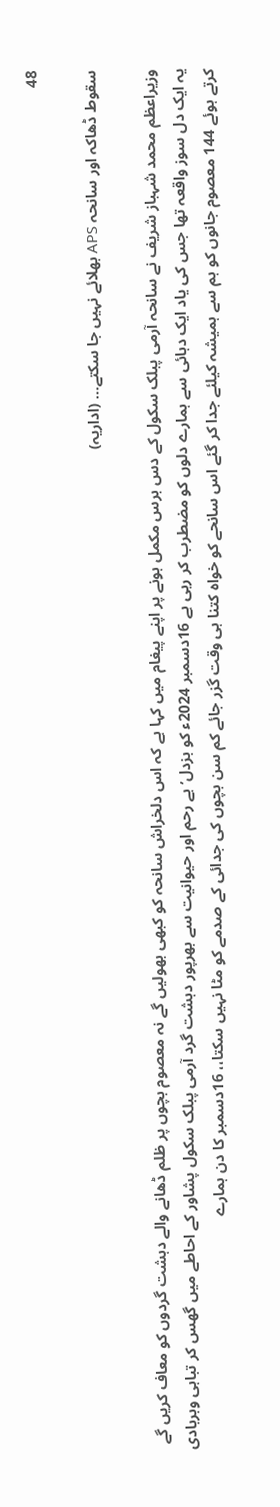48

سقوط ڈھاکہ اور سانحہ APS بھلائے نہیں جا سکتے… (اداریہ)

وزیراعظم محمد شہباز شریف نے سانحہ آرمی پبلک سکول کے دس برس مکمل ہونے پر اپنے پیغام میں کہا ہے کہ اس دلخراش سانحہ کو کبھی بھولیں گے نہ معصوم بچوں پر ظلم ڈھانے والے دہشت گردوں کو معاف کریں گے یہ ایک دل سوز واقعہ تھا جس کی یاد ایک دہائی سے ہمارے دلوں کو مضطرب کر رہی ہے 16دسمبر 2024ء کو بزدل’ بے رحم اور حیوانیت سے بھرپور دہشت گرد آرمی پبلک سکول پشاور کے احاطے میں گھس کر تباہی وبربادی کرتے ہوئے 144 معصوم جانوں کو ہم سے ہمیشہ کیلئے جدا کر گئے اس سانحے کو خواہ کتنا ہی وقت گزر جائے کم سن بچوں کی جدائی کے صدمے کو مٹا نہیں سکتا،، 16دسمبر کا دن ہمارے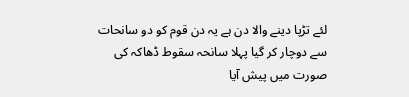لئے تڑپا دینے والا دن ہے یہ دن قوم کو دو سانحات سے دوچار کر گیا پہلا سانحہ سقوط ڈھاکہ کی صورت میں پیش آیا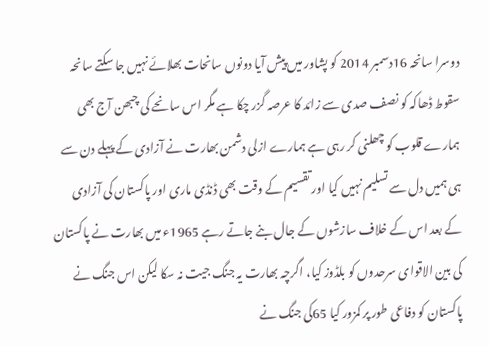دوسرا سانحہ 16دسمبر 2014 کو پشاور میں پیش آیا دونوں سانحات بھلائے نہیں جا سکتے سانحہ سقوط ڈھاکہ کو نصف صدی سے زائد کا عرصہ گزر چکا ہے مگر اس سانحے کی چبھن آج بھی ہمارے قلوب کو چھلنی کر رہی ہے ہمارے ازلی دشمن بھارت نے آزادی کے پہلے دن سے ہی ہمیں دل سے تسلیم نہیں کیا اور تقسیم کے وقت بھی ڈنڈی ماری اور پاکستان کی آزادی کے بعد اس کے خلاف سازشوں کے جال بنے جاتے رہے 1965ء میں بھارت نے پاکستان کی بین الاقوای سرحدوں کو بلڈوز کیا، اگرچہ بھارت یہ جنگ جیت نہ سکا لیکن اس جنگ نے پاکستان کو دفاعی طور پر کمزور کیا 65کی جنگ نے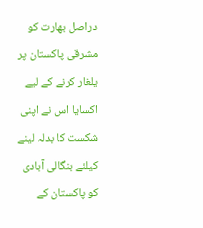دراصل بھارت کو مشرقی پاکستان پر یلغار کرنے کے لیے اکسایا اس نے اپنی شکست کا بدلہ لینے کیلئے بنگالی آبادی کو پاکستان کے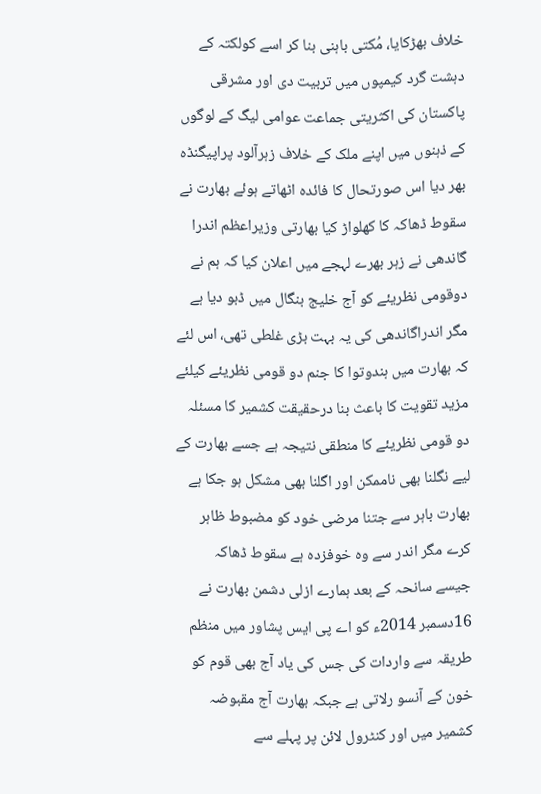خلاف بھڑکایا، مُکتی باہنی بنا کر اسے کولکتہ کے دہشت گرد کیمپوں میں تربیت دی اور مشرقی پاکستان کی اکثریتی جماعت عوامی لیگ کے لوگوں کے ذہنوں میں اپنے ملک کے خلاف زہرآلود پراپیگنڈہ بھر دیا اس صورتحال کا فائدہ اٹھاتے ہوئے بھارت نے سقوط ڈھاکہ کا کھلواڑ کیا بھارتی وزیراعظم اندرا گاندھی نے زہر بھرے لہجے میں اعلان کیا کہ ہم نے دوقومی نظریئے کو آج خلیج بنگال میں ڈبو دیا ہے مگر اندراگاندھی کی یہ بہت بڑی غلطی تھی، اس لئے کہ بھارت میں ہندوتوا کا جنم دو قومی نظریئے کیلئے مزید تقویت کا باعث بنا درحقیقت کشمیر کا مسئلہ دو قومی نظریئے کا منطقی نتیجہ ہے جسے بھارت کے لیے نگلنا بھی ناممکن اور اگلنا بھی مشکل ہو جکا ہے بھارت باہر سے جتنا مرضی خود کو مضبوط ظاہر کرے مگر اندر سے وہ خوفزدہ ہے سقوط ڈھاکہ جیسے سانحہ کے بعد ہمارے ازلی دشمن بھارت نے 16دسمبر 2014ء کو اے پی ایس پشاور میں منظم طریقہ سے واردات کی جس کی یاد آج بھی قوم کو خون کے آنسو رلاتی ہے جبکہ بھارت آج مقبوضہ کشمیر میں اور کنٹرول لائن پر پہلے سے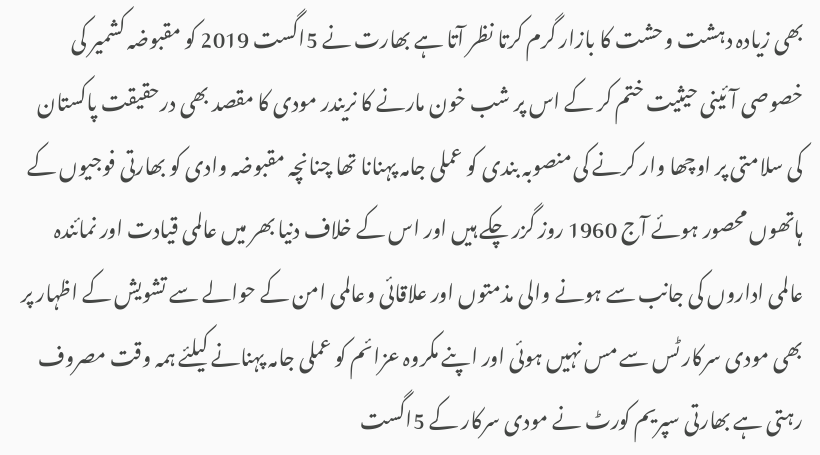بھی زیادہ دہشت وحشت کا بازار گرم کرتا نظر آتا ہے بھارت نے 5اگست 2019 کو مقبوضہ کشمیر کی خصوصی آئینی حیثیت ختم کر کے اس پر شب خون مارنے کا نریندر مودی کا مقصد بھی درحقیقت پاکستان کی سلامتی پر اوچھا وار کرنے کی منصوبہ بندی کو عملی جامہ پہنانا تھا چنانچہ مقبوضہ وادی کو بھارتی فوجیوں کے ہاتھوں محصور ہوئے آج 1960 روز گزر چکے ہیں اور اس کے خلاف دنیا بھر میں عالمی قیادت اور نمائندہ عالمی اداروں کی جانب سے ہونے والی مذمتوں اور علاقائی وعالمی امن کے حوالے سے تشویش کے اظہار پر بھی مودی سرکار ٹس سے مس نہیں ہوئی اور اپنے مکروہ عزائم کو عملی جامہ پہنانے کیلئے ہمہ وقت مصروف رہتی ہے بھارتی سپریم کورٹ نے مودی سرکار کے 5اگست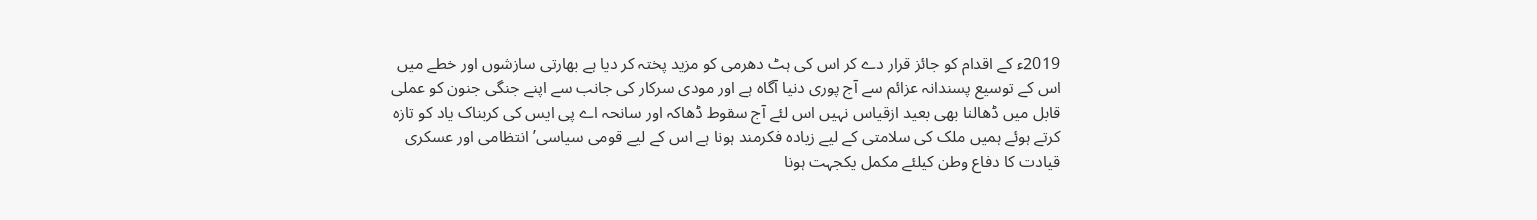2019ء کے اقدام کو جائز قرار دے کر اس کی ہٹ دھرمی کو مزید پختہ کر دیا ہے بھارتی سازشوں اور خطے میں اس کے توسیع پسندانہ عزائم سے آج پوری دنیا آگاہ ہے اور مودی سرکار کی جانب سے اپنے جنگی جنون کو عملی قابل میں ڈھالنا بھی بعید ازقیاس نہیں اس لئے آج سقوط ڈھاکہ اور سانحہ اے پی ایس کی کربناک یاد کو تازہ کرتے ہوئے ہمیں ملک کی سلامتی کے لیے زیادہ فکرمند ہونا ہے اس کے لیے قومی سیاسی’ انتظامی اور عسکری قیادت کا دفاع وطن کیلئے مکمل یکجہت ہونا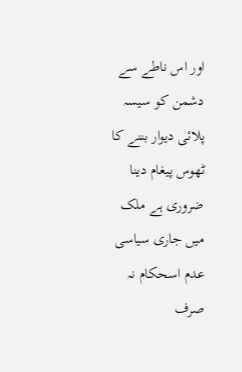اور اس ناطے سے دشمن کو سیسہ پلائی دیوار بننے کا ٹھوس پیغام دینا ضروری ہے ملک میں جاری سیاسی عدم اسحکام نہ صرف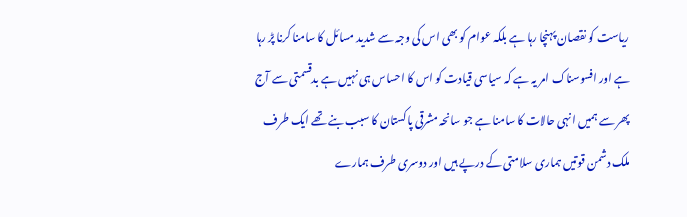ریاست کو نقصان پہنچا رہا ہے بلکہ عوام کو بھی اس کی وجہ سے شدید مسائل کا سامنا کرنا پڑ رہا ہے اور افسوسناک امر یہ ہے کہ سیاسی قیادت کو اس کا احساس ہی نہیں ہے بدقسمتی سے آج پھر سے ہمیں انہی حالات کا سامنا ہے جو سانحہ مشرقی پاکستان کا سبب بنے تھے ایک طرف ملک دشمن قوتیں ہماری سلامتی کے درپے ہیں اور دوسری طرف ہمارے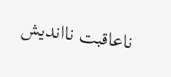ناعاقبت نااندیش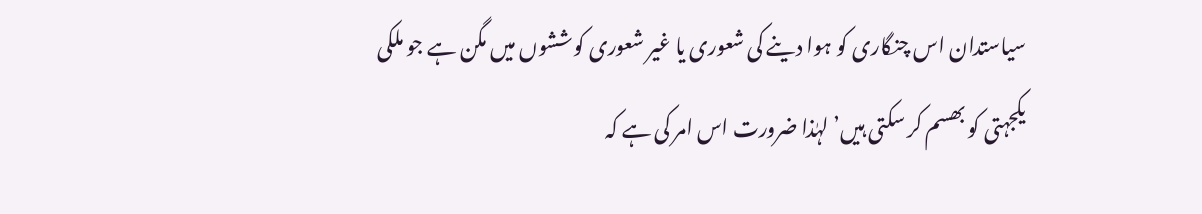سیاستدان اس چنگاری کو ہوا دینے کی شعوری یا غیر شعوری کوششوں میں مگن ہے جو ملکی یکجہتی کو بھسم کر سکتی ہیں’ لہٰذا ضرورت اس امر کی ہے کہ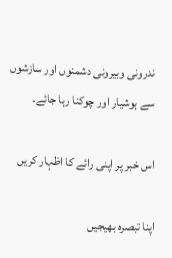ندرونی وبیرونی دشمنوں اور سازشوں سے ہوشیار اور چوکنا رہا جائے۔

اس خبر پر اپنی رائے کا اظہار کریں

اپنا تبصرہ بھیجیں